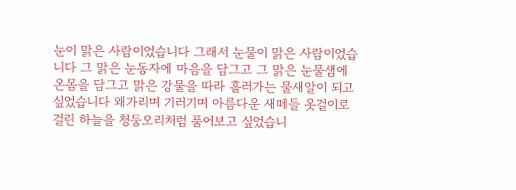눈이 맑은 사람이었습니다 그래서 눈물이 맑은 사람이었습니다 그 맑은 눈동자에 마음을 담그고 그 맑은 눈물샘에 온몸을 담그고 맑은 강물을 따라 흘러가는 물새알이 되고 싶었습니다 왜가리며 기러기며 아름다운 새떼들 옷걸이로 걸린 하늘을 청둥오리처럼 품어보고 싶었습니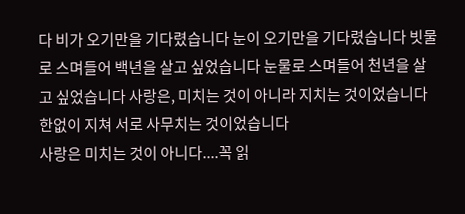다 비가 오기만을 기다렸습니다 눈이 오기만을 기다렸습니다 빗물로 스며들어 백년을 살고 싶었습니다 눈물로 스며들어 천년을 살고 싶었습니다 사랑은, 미치는 것이 아니라 지치는 것이었습니다 한없이 지쳐 서로 사무치는 것이었습니다
사랑은 미치는 것이 아니다....꼭 읽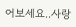어보세요..사랑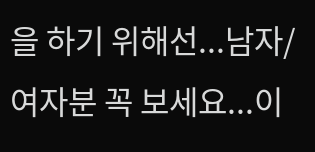을 하기 위해선...남자/여자분 꼭 보세요...이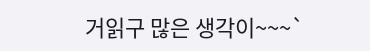거읽구 많은 생각이~~~`